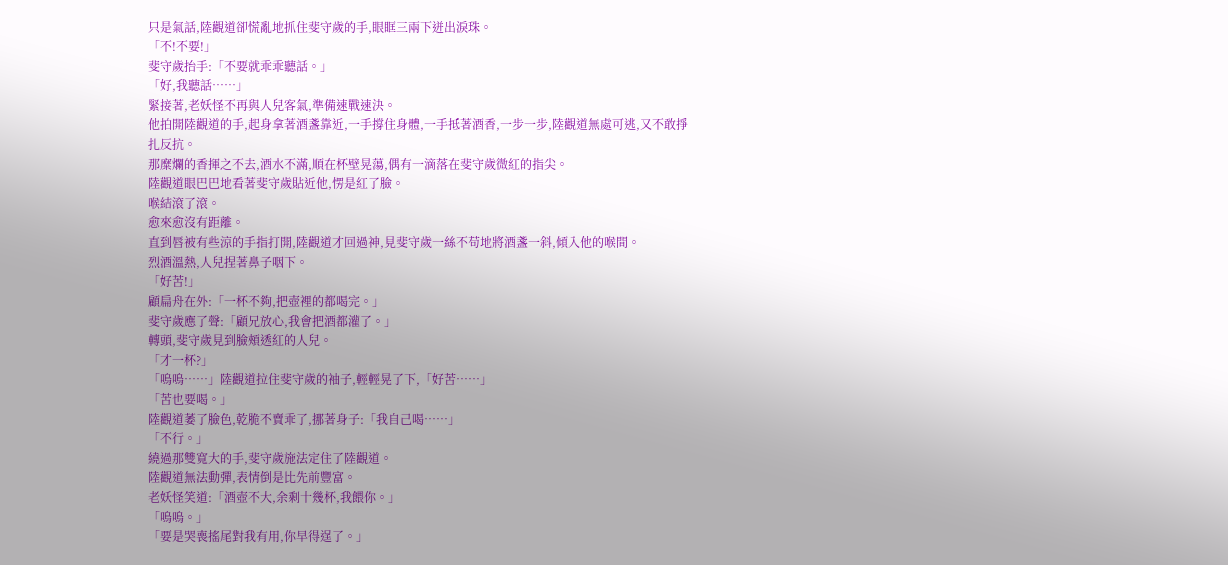只是氣話,陸觀道卻慌亂地抓住斐守歲的手,眼眶三兩下迸出淚珠。
「不!不要!」
斐守歲抬手:「不要就乖乖聽話。」
「好,我聽話……」
緊接著,老妖怪不再與人兒客氣,準備速戰速決。
他拍開陸觀道的手,起身拿著酒盞靠近,一手撐住身體,一手抵著酒香,一步一步,陸觀道無處可逃,又不敢掙扎反抗。
那糜爛的香揮之不去,酒水不滿,順在杯壁晃蕩,偶有一滴落在斐守歲微紅的指尖。
陸觀道眼巴巴地看著斐守歲貼近他,愣是紅了臉。
喉結滾了滾。
愈來愈沒有距離。
直到唇被有些涼的手指打開,陸觀道才回過神,見斐守歲一絲不苟地將酒盞一斜,傾入他的喉間。
烈酒溫熱,人兒捏著鼻子咽下。
「好苦!」
顧扁舟在外:「一杯不夠,把壺裡的都喝完。」
斐守歲應了聲:「顧兄放心,我會把酒都灌了。」
轉頭,斐守歲見到臉頰透紅的人兒。
「才一杯?」
「嗚嗚……」陸觀道拉住斐守歲的袖子,輕輕晃了下,「好苦……」
「苦也要喝。」
陸觀道萎了臉色,乾脆不賣乖了,挪著身子:「我自己喝……」
「不行。」
繞過那雙寬大的手,斐守歲施法定住了陸觀道。
陸觀道無法動彈,表情倒是比先前豐富。
老妖怪笑道:「酒壺不大,余剩十幾杯,我餵你。」
「嗚嗚。」
「要是哭喪搖尾對我有用,你早得逞了。」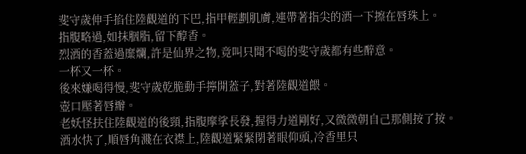斐守歲伸手掐住陸觀道的下巴,指甲輕劃肌膚,連帶著指尖的酒一下擦在唇珠上。
指腹略過,如抹胭脂,留下醇香。
烈酒的香蓋過糜爛,許是仙界之物,竟叫只聞不喝的斐守歲都有些醉意。
一杯又一杯。
後來嫌喝得慢,斐守歲乾脆動手擰開蓋子,對著陸觀道餵。
壺口壓著唇瓣。
老妖怪扶住陸觀道的後頸,指腹摩挲長發,握得力道剛好,又微微朝自己那側按了按。
酒水快了,順唇角濺在衣襟上,陸觀道緊緊閉著眼仰頭,冷香里只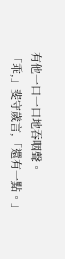有他一口一口地吞咽聲。
「乖,」斐守歲言,「還有一點。」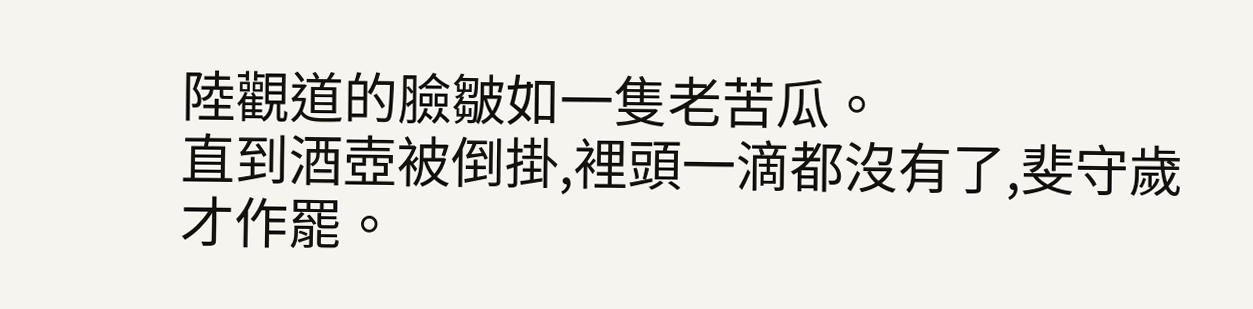陸觀道的臉皺如一隻老苦瓜。
直到酒壺被倒掛,裡頭一滴都沒有了,斐守歲才作罷。